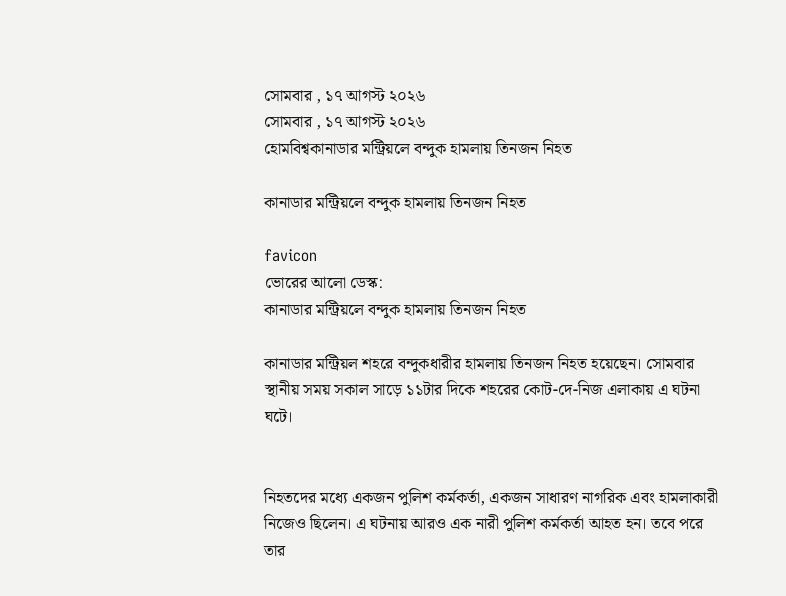সোমবার , ১৭ আগস্ট ২০২৬
সোমবার , ১৭ আগস্ট ২০২৬
হোমবিশ্বকানাডার মন্ট্রিয়লে বন্দুক হামলায় তিনজন নিহত

কানাডার মন্ট্রিয়লে বন্দুক হামলায় তিনজন নিহত

favicon
ভোরের আলো ডেস্ক:
কানাডার মন্ট্রিয়লে বন্দুক হামলায় তিনজন নিহত

কানাডার মন্ট্রিয়ল শহরে বন্দুকধারীর হামলায় তিনজন নিহত হয়েছেন। সোমবার স্থানীয় সময় সকাল সাড়ে ১১টার দিকে শহরের কোট-দে-নিজ এলাকায় এ ঘটনা ঘটে।


নিহতদের মধ্যে একজন পুলিশ কর্মকর্তা, একজন সাধারণ নাগরিক এবং হামলাকারী নিজেও ছিলেন। এ ঘটনায় আরও এক নারী পুলিশ কর্মকর্তা আহত হন। তবে পরে তার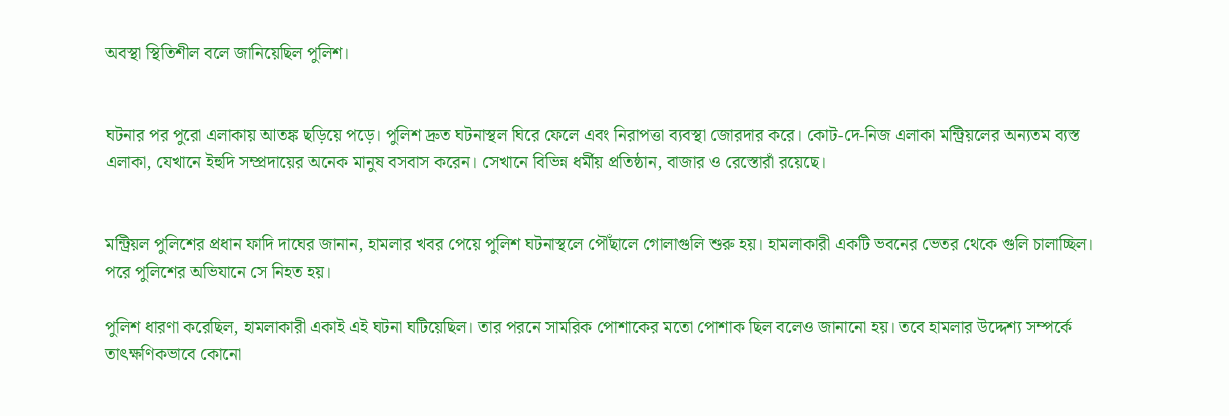অবস্থা স্থিতিশীল বলে জানিয়েছিল পুলিশ।


ঘটনার পর পুরো এলাকায় আতঙ্ক ছড়িয়ে পড়ে। পুলিশ দ্রুত ঘটনাস্থল ঘিরে ফেলে এবং নিরাপত্তা ব্যবস্থা জোরদার করে। কোট-দে-নিজ এলাকা মন্ট্রিয়লের অন্যতম ব্যস্ত এলাকা, যেখানে ইহুদি সম্প্রদায়ের অনেক মানুষ বসবাস করেন। সেখানে বিভিন্ন ধর্মীয় প্রতিষ্ঠান, বাজার ও রেস্তোরাঁ রয়েছে।


মন্ট্রিয়ল পুলিশের প্রধান ফাদি দাঘের জানান, হামলার খবর পেয়ে পুলিশ ঘটনাস্থলে পৌঁছালে গোলাগুলি শুরু হয়। হামলাকারী একটি ভবনের ভেতর থেকে গুলি চালাচ্ছিল। পরে পুলিশের অভিযানে সে নিহত হয়।

পুলিশ ধারণা করেছিল, হামলাকারী একাই এই ঘটনা ঘটিয়েছিল। তার পরনে সামরিক পোশাকের মতো পোশাক ছিল বলেও জানানো হয়। তবে হামলার উদ্দেশ্য সম্পর্কে তাৎক্ষণিকভাবে কোনো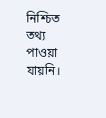নিশ্চিত তথ্য পাওয়া যায়নি।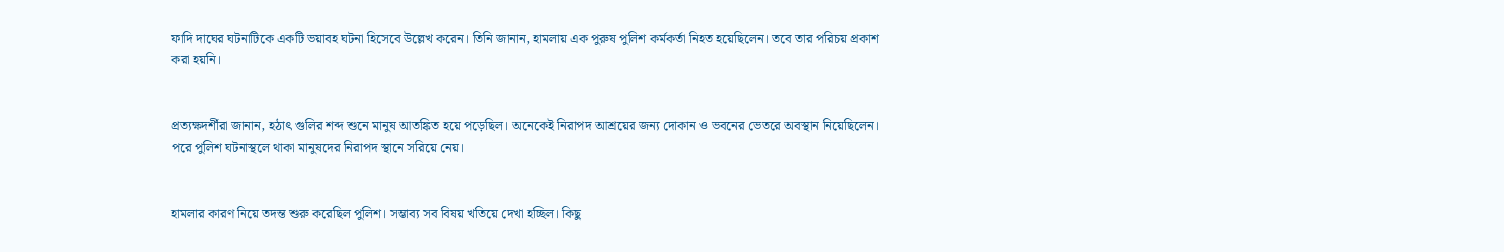ফাদি দাঘের ঘটনাটিকে একটি ভয়াবহ ঘটনা হিসেবে উল্লেখ করেন। তিনি জানান, হামলায় এক পুরুষ পুলিশ কর্মকর্তা নিহত হয়েছিলেন। তবে তার পরিচয় প্রকাশ করা হয়নি।


প্রত্যক্ষদর্শীরা জানান, হঠাৎ গুলির শব্দ শুনে মানুষ আতঙ্কিত হয়ে পড়েছিল। অনেকেই নিরাপদ আশ্রয়ের জন্য দোকান ও ভবনের ভেতরে অবস্থান নিয়েছিলেন। পরে পুলিশ ঘটনাস্থলে থাকা মানুষদের নিরাপদ স্থানে সরিয়ে নেয়।


হামলার কারণ নিয়ে তদন্ত শুরু করেছিল পুলিশ। সম্ভাব্য সব বিষয় খতিয়ে দেখা হচ্ছিল। কিছু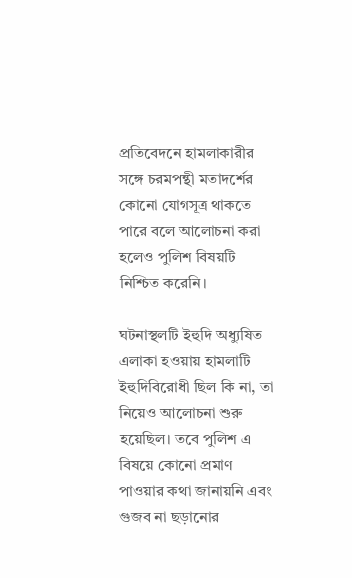প্রতিবেদনে হামলাকারীর সঙ্গে চরমপন্থী মতাদর্শের কোনো যোগসূত্র থাকতে পারে বলে আলোচনা করা হলেও পুলিশ বিষয়টি নিশ্চিত করেনি।

ঘটনাস্থলটি ইহুদি অধ্যুষিত এলাকা হওয়ায় হামলাটি ইহুদিবিরোধী ছিল কি না, তা নিয়েও আলোচনা শুরু হয়েছিল। তবে পুলিশ এ বিষয়ে কোনো প্রমাণ পাওয়ার কথা জানায়নি এবং গুজব না ছড়ানোর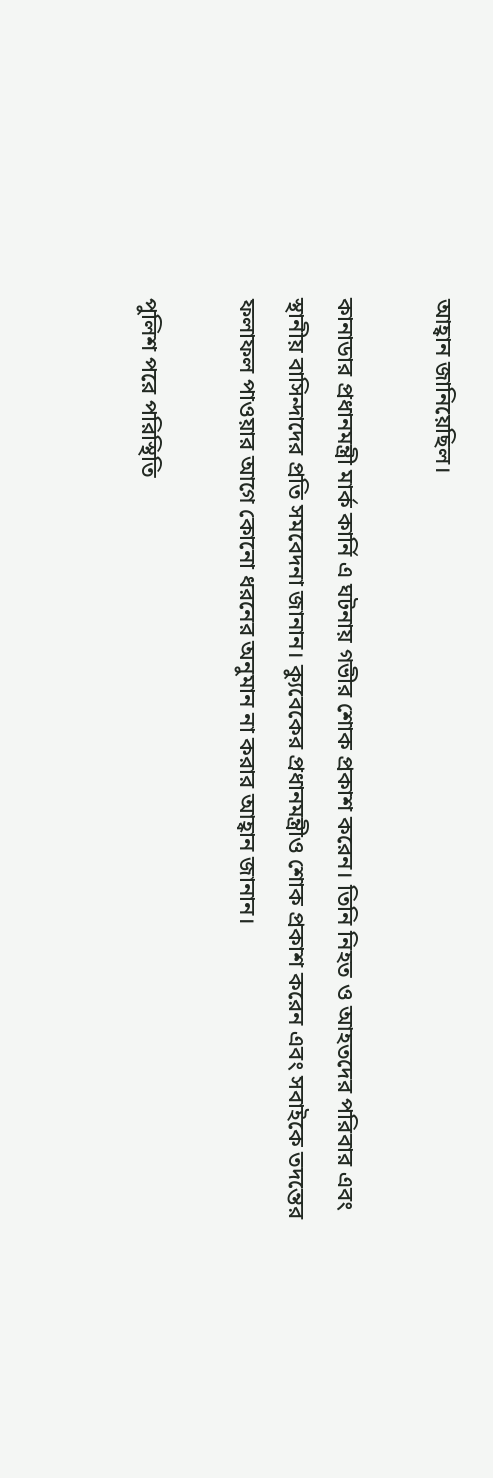আহ্বান জানিয়েছিল।

কানাডার প্রধানমন্ত্রী মার্ক কার্নি এ ঘটনায় গভীর শোক প্রকাশ করেন। তিনি নিহত ও আহতদের পরিবার এবং স্থানীয় বাসিন্দাদের প্রতি সমবেদনা জানান। ক্যুবেকের প্রধানমন্ত্রীও শোক প্রকাশ করেন এবং সবাইকে তদন্তের ফলাফল পাওয়ার আগে কোনো ধরনের অনুমান না করার আহ্বান জানান।

পুলিশ পরে পরিস্থিতি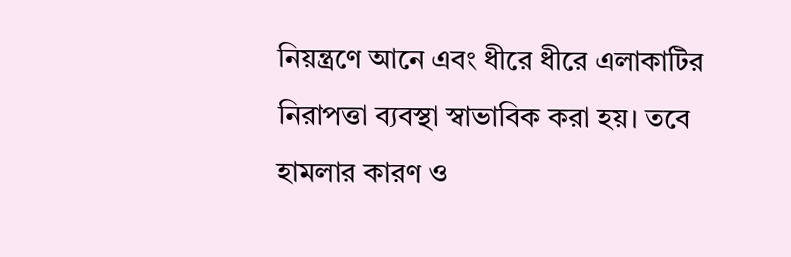নিয়ন্ত্রণে আনে এবং ধীরে ধীরে এলাকাটির নিরাপত্তা ব্যবস্থা স্বাভাবিক করা হয়। তবে হামলার কারণ ও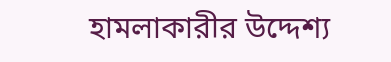হামলাকারীর উদ্দেশ্য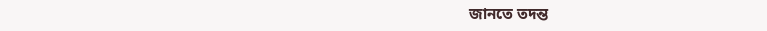জানতে তদন্ত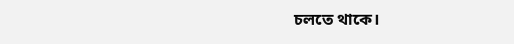চলতে থাকে।